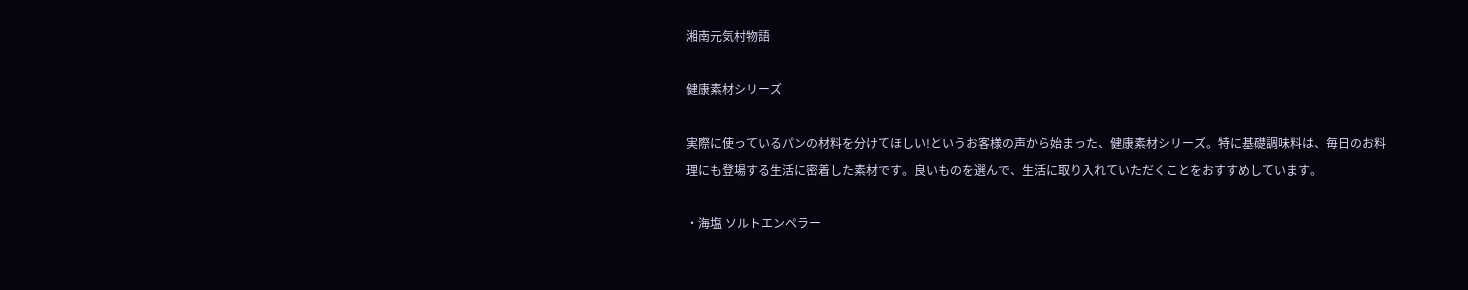湘南元気村物語

健康素材シリーズ

実際に使っているパンの材料を分けてほしい!というお客様の声から始まった、健康素材シリーズ。特に基礎調味料は、毎日のお料理にも登場する生活に密着した素材です。良いものを選んで、生活に取り入れていただくことをおすすめしています。

・海塩 ソルトエンペラー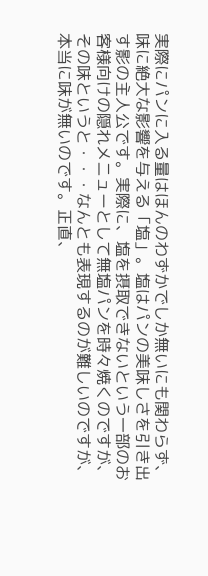実際にパンに入る量はほんのわずかでしか無いにも関わらず、味に絶大な影響を与える「塩」。塩はパンの美味しさを引き出す影の主人公です。実際に、塩を摂取できないという一部のお客様向けの隠れメニューとして無塩パンを時々焼くのですが、その味というと・・・なんとも表現するのが難しいのですが、本当に味が無いのです。正直、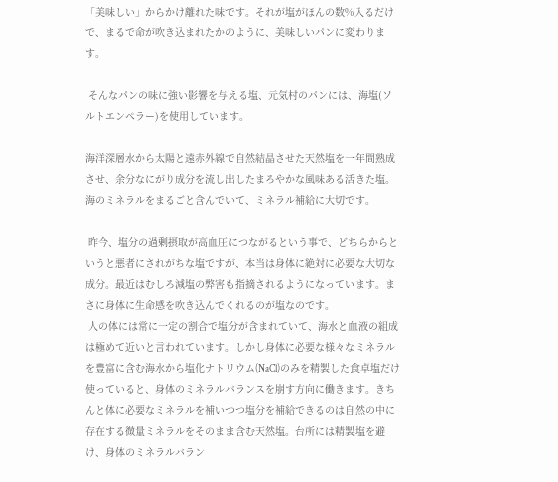「美味しい」からかけ離れた味です。それが塩がほんの数%入るだけで、まるで命が吹き込まれたかのように、美味しいパンに変わります。

 そんなパンの味に強い影響を与える塩、元気村のパンには、海塩(ソルトエンペラー)を使用しています。

海洋深層水から太陽と遠赤外線で自然結晶させた天然塩を一年間熟成させ、余分なにがり成分を流し出したまろやかな風味ある活きた塩。海のミネラルをまるごと含んでいて、ミネラル補給に大切です。

 昨今、塩分の過剰摂取が高血圧につながるという事で、どちらからというと悪者にされがちな塩ですが、本当は身体に絶対に必要な大切な成分。最近はむしろ減塩の弊害も指摘されるようになっています。まさに身体に生命感を吹き込んでくれるのが塩なのです。
 人の体には常に一定の割合で塩分が含まれていて、海水と血液の組成は極めて近いと言われています。しかし身体に必要な様々なミネラルを豊富に含む海水から塩化ナトリウム(NaCl)のみを精製した食卓塩だけ使っていると、身体のミネラルバランスを崩す方向に働きます。きちんと体に必要なミネラルを補いつつ塩分を補給できるのは自然の中に存在する微量ミネラルをそのまま含む天然塩。台所には精製塩を避け、身体のミネラルバラン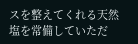スを整えてくれる天然塩を常備していただ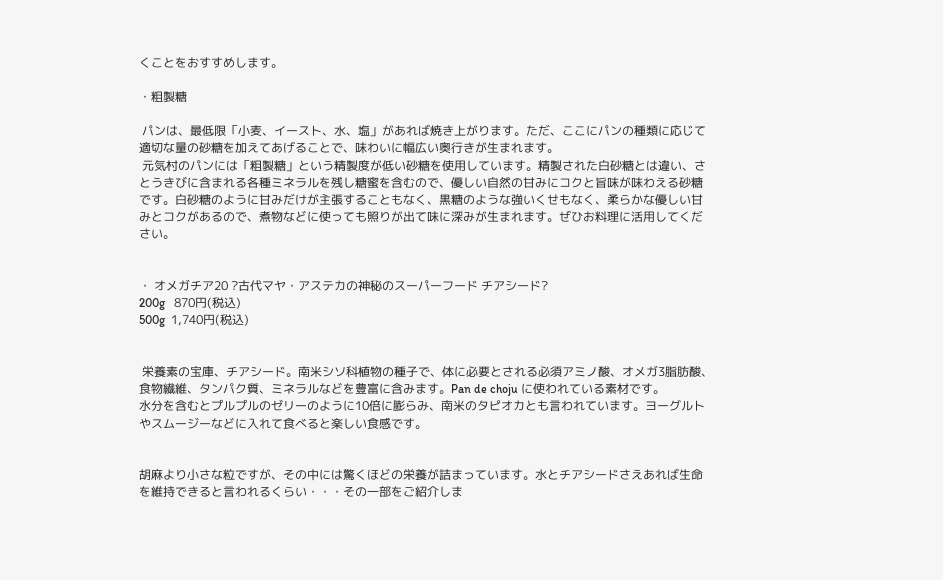くことをおすすめします。

・粗製糖

 パンは、最低限「小麦、イースト、水、塩」があれば焼き上がります。ただ、ここにパンの種類に応じて適切な量の砂糖を加えてあげることで、味わいに幅広い奥行きが生まれます。
 元気村のパンには「粗製糖」という精製度が低い砂糖を使用しています。精製された白砂糖とは違い、さとうきびに含まれる各種ミネラルを残し糖蜜を含むので、優しい自然の甘みにコクと旨味が味わえる砂糖です。白砂糖のように甘みだけが主張することもなく、黒糖のような強いくせもなく、柔らかな優しい甘みとコクがあるので、煮物などに使っても照りが出て味に深みが生まれます。ぜひお料理に活用してください。


・ オメガチア20 ?古代マヤ・アステカの神秘のスーパーフード チアシード?
200g   870円(税込)
500g  1,740円(税込)


 栄養素の宝庫、チアシード。南米シソ科植物の種子で、体に必要とされる必須アミノ酸、オメガ3脂肪酸、食物繊維、タンパク質、ミネラルなどを豊富に含みます。Pan de choju に使われている素材です。
水分を含むとプルプルのゼリーのように10倍に膨らみ、南米のタピオカとも言われています。ヨーグルトやスムージーなどに入れて食べると楽しい食感です。


胡麻より小さな粒ですが、その中には驚くほどの栄養が詰まっています。水とチアシードさえあれば生命を維持できると言われるくらい・・・その一部をご紹介しま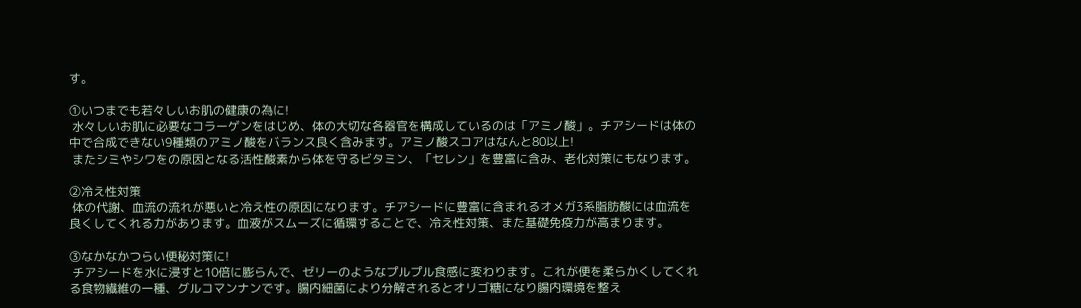す。

①いつまでも若々しいお肌の健康の為に!
 水々しいお肌に必要なコラーゲンをはじめ、体の大切な各器官を構成しているのは「アミノ酸」。チアシードは体の中で合成できない9種類のアミノ酸をバランス良く含みます。アミノ酸スコアはなんと80以上!
 またシミやシワをの原因となる活性酸素から体を守るビタミン、「セレン」を豊富に含み、老化対策にもなります。

②冷え性対策
 体の代謝、血流の流れが悪いと冷え性の原因になります。チアシードに豊富に含まれるオメガ3系脂肪酸には血流を良くしてくれる力があります。血液がスムーズに循環することで、冷え性対策、また基礎免疫力が高まります。

③なかなかつらい便秘対策に!
 チアシードを水に浸すと10倍に膨らんで、ゼリーのようなプルプル食感に変わります。これが便を柔らかくしてくれる食物繊維の一種、グルコマンナンです。腸内細菌により分解されるとオリゴ糖になり腸内環境を整え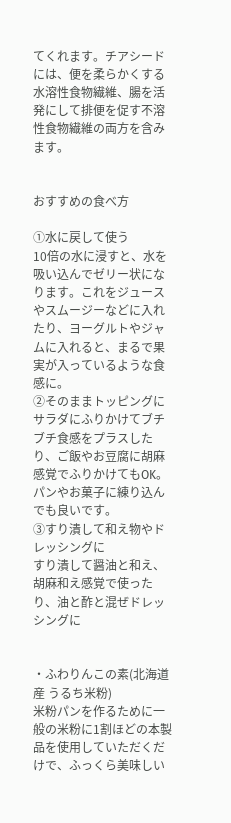てくれます。チアシードには、便を柔らかくする水溶性食物繊維、腸を活発にして排便を促す不溶性食物繊維の両方を含みます。


おすすめの食べ方

①水に戻して使う
10倍の水に浸すと、水を吸い込んでゼリー状になります。これをジュースやスムージーなどに入れたり、ヨーグルトやジャムに入れると、まるで果実が入っているような食感に。
②そのままトッピングに
サラダにふりかけてブチブチ食感をプラスしたり、ご飯やお豆腐に胡麻感覚でふりかけてもOK。パンやお菓子に練り込んでも良いです。
③すり潰して和え物やドレッシングに
すり潰して醤油と和え、胡麻和え感覚で使ったり、油と酢と混ぜドレッシングに


・ふわりんこの素(北海道産 うるち米粉)
米粉パンを作るために一般の米粉に1割ほどの本製品を使用していただくだけで、ふっくら美味しい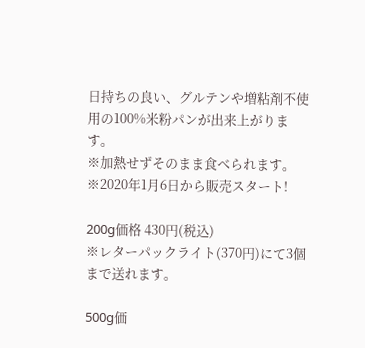日持ちの良い、グルテンや増粘剤不使用の100%米粉パンが出来上がります。
※加熱せずそのまま食べられます。
※2020年1月6日から販売スタート!

200g価格 430円(税込)
※レターパックライト(370円)にて3個まで送れます。

500g価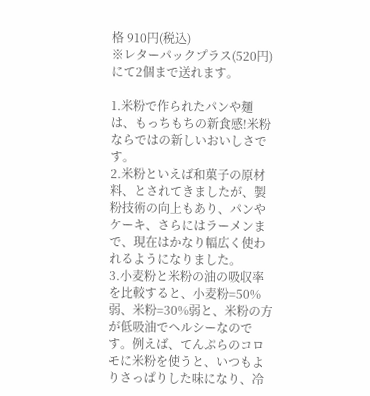格 910円(税込)
※レターパックプラス(520円)にて2個まで送れます。

1.米粉で作られたパンや麺は、もっちもちの新食感!米粉ならではの新しいおいしさです。
2.米粉といえば和菓子の原材料、とされてきましたが、製粉技術の向上もあり、パンやケーキ、さらにはラーメンまで、現在はかなり幅広く使われるようになりました。
3.小麦粉と米粉の油の吸収率を比較すると、小麦粉=50%弱、米粉=30%弱と、米粉の方が低吸油でヘルシーなのです。例えば、てんぷらのコロモに米粉を使うと、いつもよりさっぱりした味になり、冷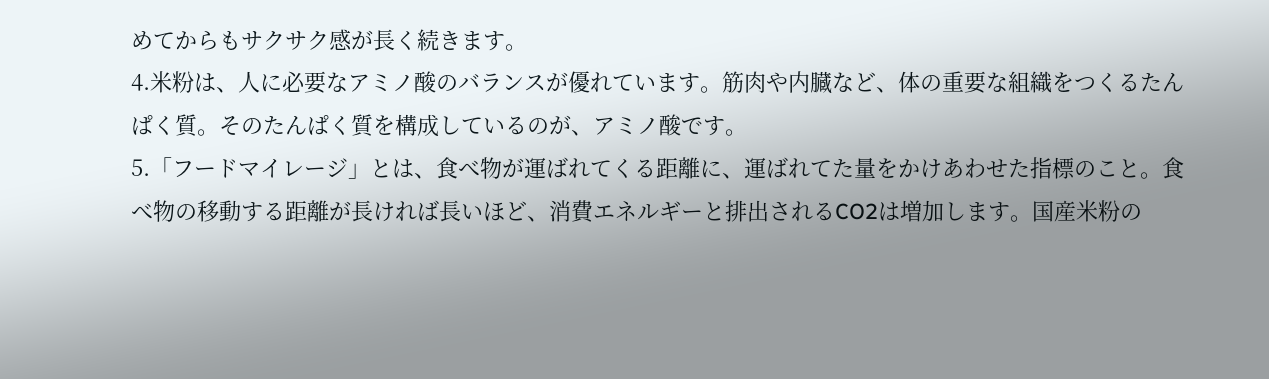めてからもサクサク感が長く続きます。
4.米粉は、人に必要なアミノ酸のバランスが優れています。筋肉や内臓など、体の重要な組織をつくるたんぱく質。そのたんぱく質を構成しているのが、アミノ酸です。
5.「フードマイレージ」とは、食べ物が運ばれてくる距離に、運ばれてた量をかけあわせた指標のこと。食べ物の移動する距離が長ければ長いほど、消費エネルギーと排出されるCO2は増加します。国産米粉の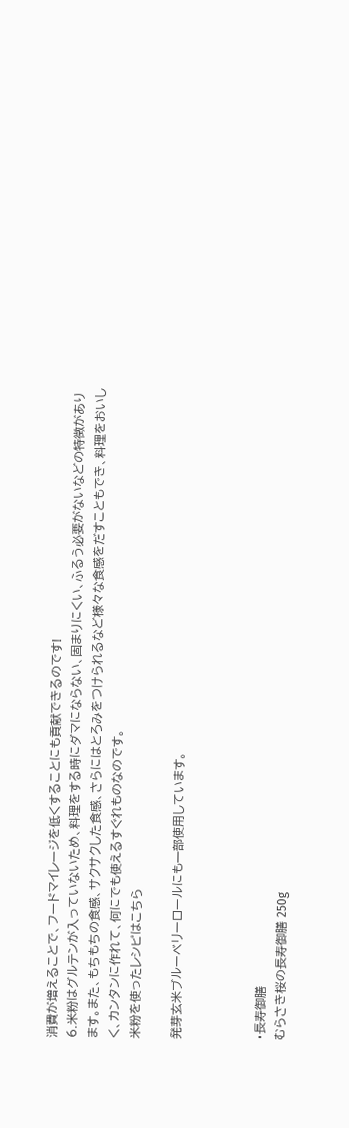消費が増えることで、フードマイレージを低くすることにも貢献できるのです!
6.米粉はグルテンが入っていないため、料理をする時にダマにならない、固まりにくい、ふるう必要がないなどの特徴があります。また、もちもちの食感、サクサクした食感、さらにはとろみをつけられるなど様々な食感をだすこともでき、料理をおいしく、カンタンに作れて、何にでも使えるすぐれものなのです。
米粉を使ったレシピはこちら

発芽玄米ブルーベリーロールにも一部使用しています。



・長寿御膳
むらさき桜の長寿御膳 250g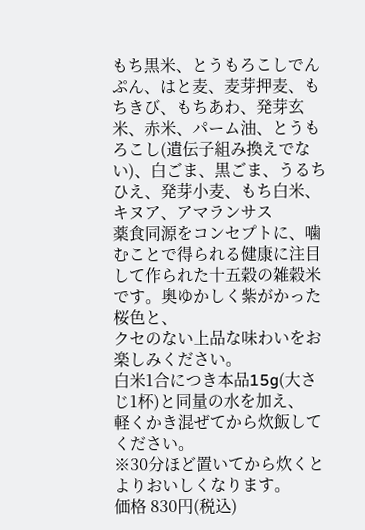もち黒米、とうもろこしでんぷん、はと麦、麦芽押麦、もちきび、もちあわ、発芽玄米、赤米、パーム油、とうもろこし(遺伝子組み換えでない)、白ごま、黒ごま、うるちひえ、発芽小麦、もち白米、キヌア、アマランサス
薬食同源をコンセプトに、噛むことで得られる健康に注目して作られた十五穀の雑穀米です。奥ゆかしく紫がかった桜色と、
クセのない上品な味わいをお楽しみください。
白米1合につき本品15g(大さじ1杯)と同量の水を加え、
軽くかき混ぜてから炊飯してください。
※30分ほど置いてから炊くとよりおいしくなります。
価格 830円(税込)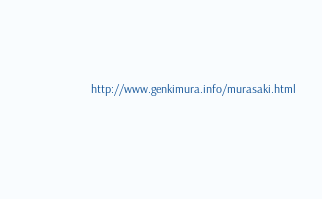http://www.genkimura.info/murasaki.html